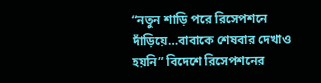“নতুন শাড়ি পরে রিসেপশনে দাঁড়িয়ে…বাবাকে শেষবার দেখাও হয়নি” বিদেশে রিসেপশনের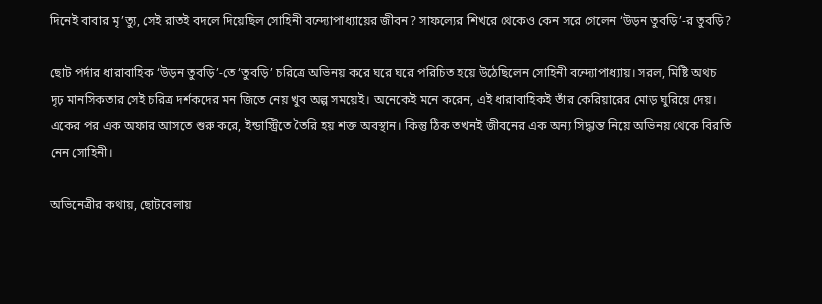দিনেই বাবার মৃ’ত্যু, সেই রাতই বদলে দিয়েছিল সোহিনী বন্দ্যোপাধ্যায়ের জীবন? সাফল্যের শিখরে থেকেও কেন সরে গেলেন ‘উড়ন তুবড়ি’-র তুবড়ি?

ছোট পর্দার ধারাবাহিক ‘উড়ন তুবড়ি’-তে ‘তুবড়ি’ চরিত্রে অভিনয় করে ঘরে ঘরে পরিচিত হয়ে উঠেছিলেন সোহিনী বন্দ্যোপাধ্যায়। সরল, মিষ্টি অথচ দৃঢ় মানসিকতার সেই চরিত্র দর্শকদের মন জিতে নেয় খুব অল্প সময়েই। অনেকেই মনে করেন, এই ধারাবাহিকই তাঁর কেরিয়ারের মোড় ঘুরিয়ে দেয়। একের পর এক অফার আসতে শুরু করে, ইন্ডাস্ট্রিতে তৈরি হয় শক্ত অবস্থান। কিন্তু ঠিক তখনই জীবনের এক অন্য সিদ্ধান্ত নিয়ে অভিনয় থেকে বিরতি নেন সোহিনী।

অভিনেত্রীর কথায়, ছোটবেলায়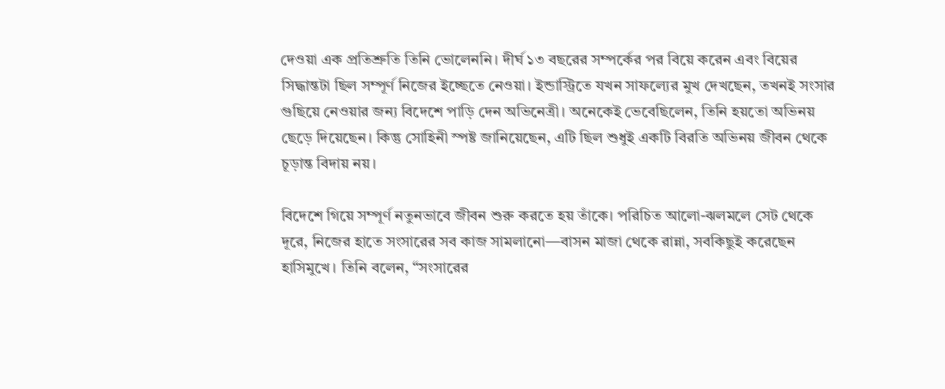দেওয়া এক প্রতিশ্রুতি তিনি ভোলেননি। দীর্ঘ ১৩ বছরের সম্পর্কের পর বিয়ে করেন এবং বিয়ের সিদ্ধান্তটা ছিল সম্পূর্ণ নিজের ইচ্ছেতে নেওয়া। ইন্ডাস্ট্রিতে যখন সাফল্যের মুখ দেখছেন, তখনই সংসার গুছিয়ে নেওয়ার জন্য বিদেশে পাড়ি দেন অভিনেত্রী। অনেকেই ভেবেছিলেন, তিনি হয়তো অভিনয় ছেড়ে দিয়েছেন। কিন্তু সোহিনী স্পষ্ট জানিয়েছেন, এটি ছিল শুধুই একটি বিরতি অভিনয় জীবন থেকে চূড়ান্ত বিদায় নয়।

বিদেশে গিয়ে সম্পূর্ণ নতুনভাবে জীবন শুরু করতে হয় তাঁকে। পরিচিত আলো-ঝলমলে সেট থেকে দূরে, নিজের হাতে সংসারের সব কাজ সামলানো—বাসন মাজা থেকে রান্না, সবকিছুই করেছেন হাসিমুখে। তিনি বলেন, “সংসারের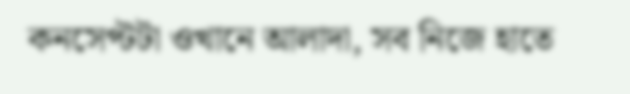কনসেপ্টটা ওখানে আলাদা, সব নিজে হাতে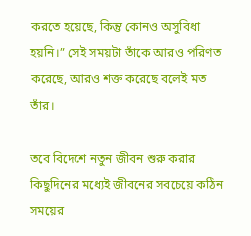করতে হয়েছে, কিন্তু কোনও অসুবিধা হয়নি।” সেই সময়টা তাঁকে আরও পরিণত করেছে, আরও শক্ত করেছে বলেই মত তাঁর।

তবে বিদেশে নতুন জীবন শুরু করার কিছুদিনের মধ্যেই জীবনের সবচেয়ে কঠিন সময়ের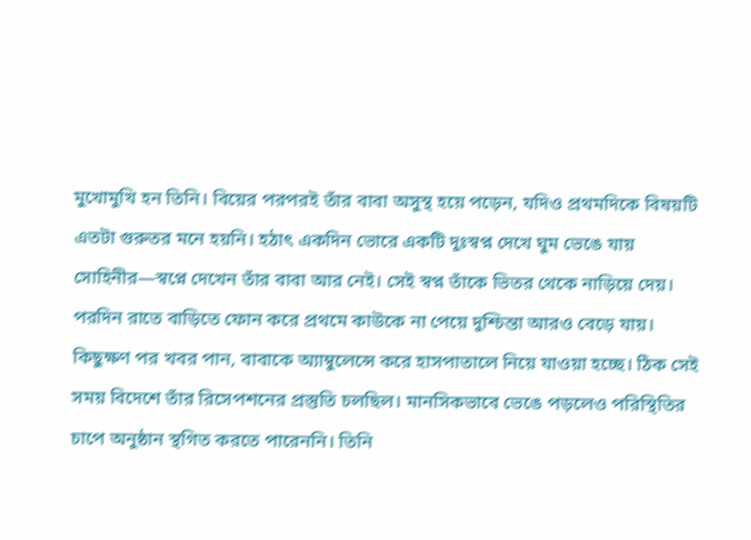মুখোমুখি হন তিনি। বিয়ের পরপরই তাঁর বাবা অসুস্থ হয়ে পড়েন, যদিও প্রথমদিকে বিষয়টি এতটা গুরুতর মনে হয়নি। হঠাৎ একদিন ভোরে একটি দুঃস্বপ্ন দেখে ঘুম ভেঙে যায় সোহিনীর—স্বপ্নে দেখেন তাঁর বাবা আর নেই। সেই স্বপ্ন তাঁকে ভিতর থেকে নাড়িয়ে দেয়। পরদিন রাতে বাড়িতে ফোন করে প্রথমে কাউকে না পেয়ে দুশ্চিন্তা আরও বেড়ে যায়। কিছুক্ষণ পর খবর পান, বাবাকে অ্যাম্বুলেন্সে করে হাসপাতালে নিয়ে যাওয়া হচ্ছে। ঠিক সেই সময় বিদেশে তাঁর রিসেপশনের প্রস্তুতি চলছিল। মানসিকভাবে ভেঙে পড়লেও পরিস্থিতির চাপে অনুষ্ঠান স্থগিত করতে পারেননি। তিনি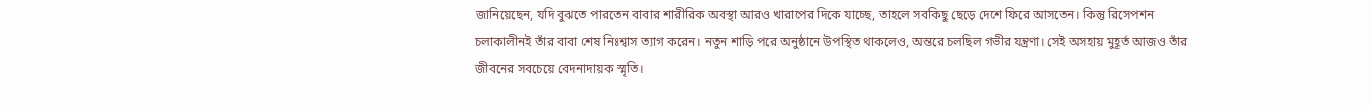জানিয়েছেন, যদি বুঝতে পারতেন বাবার শারীরিক অবস্থা আরও খারাপের দিকে যাচ্ছে, তাহলে সবকিছু ছেড়ে দেশে ফিরে আসতেন। কিন্তু রিসেপশন চলাকালীনই তাঁর বাবা শেষ নিঃশ্বাস ত্যাগ করেন। নতুন শাড়ি পরে অনুষ্ঠানে উপস্থিত থাকলেও, অন্তরে চলছিল গভীর যন্ত্রণা। সেই অসহায় মুহূর্ত আজও তাঁর জীবনের সবচেয়ে বেদনাদায়ক স্মৃতি।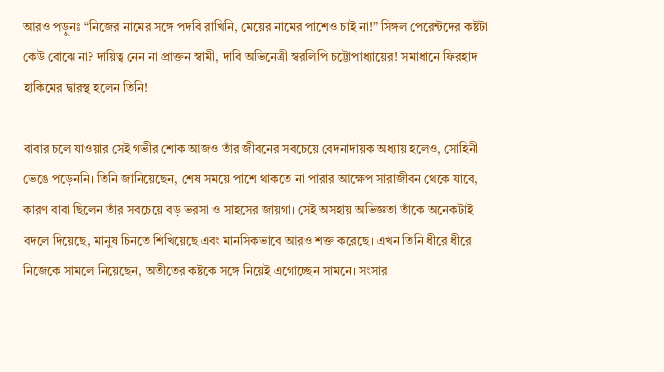আরও পড়ুনঃ “নিজের নামের সঙ্গে পদবি রাখিনি, মেয়ের নামের পাশেও চাই না!” সিঙ্গল পেরেন্টদের কষ্টটা কেউ বোঝে না? দায়িত্ব নেন না প্রাক্তন স্বামী, দাবি অভিনেত্রী স্বরলিপি চট্টোপাধ্যায়ের! সমাধানে ফিরহাদ হাকিমের দ্বারস্থ হলেন তিনি!

বাবার চলে যাওয়ার সেই গভীর শোক আজও তাঁর জীবনের সবচেয়ে বেদনাদায়ক অধ্যায় হলেও, সোহিনী ভেঙে পড়েননি। তিনি জানিয়েছেন, শেষ সময়ে পাশে থাকতে না পারার আক্ষেপ সারাজীবন থেকে যাবে, কারণ বাবা ছিলেন তাঁর সবচেয়ে বড় ভরসা ও সাহসের জায়গা। সেই অসহায় অভিজ্ঞতা তাঁকে অনেকটাই বদলে দিয়েছে, মানুষ চিনতে শিখিয়েছে এবং মানসিকভাবে আরও শক্ত করেছে। এখন তিনি ধীরে ধীরে নিজেকে সামলে নিয়েছেন, অতীতের কষ্টকে সঙ্গে নিয়েই এগোচ্ছেন সামনে। সংসার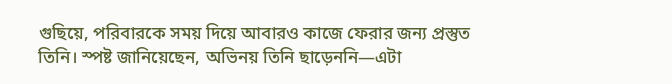গুছিয়ে, পরিবারকে সময় দিয়ে আবারও কাজে ফেরার জন্য প্রস্তুত তিনি। স্পষ্ট জানিয়েছেন, অভিনয় তিনি ছাড়েননি—এটা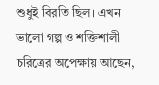শুধুই বিরতি ছিল। এখন ভালো গল্প ও শক্তিশালী চরিত্রের অপেক্ষায় আছেন,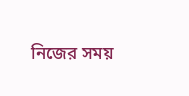নিজের সময়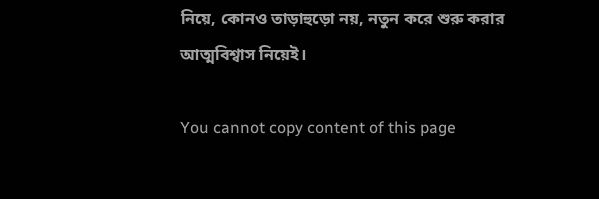নিয়ে, কোনও তাড়াহুড়ো নয়, নতুন করে শুরু করার আত্মবিশ্বাস নিয়েই।

You cannot copy content of this page